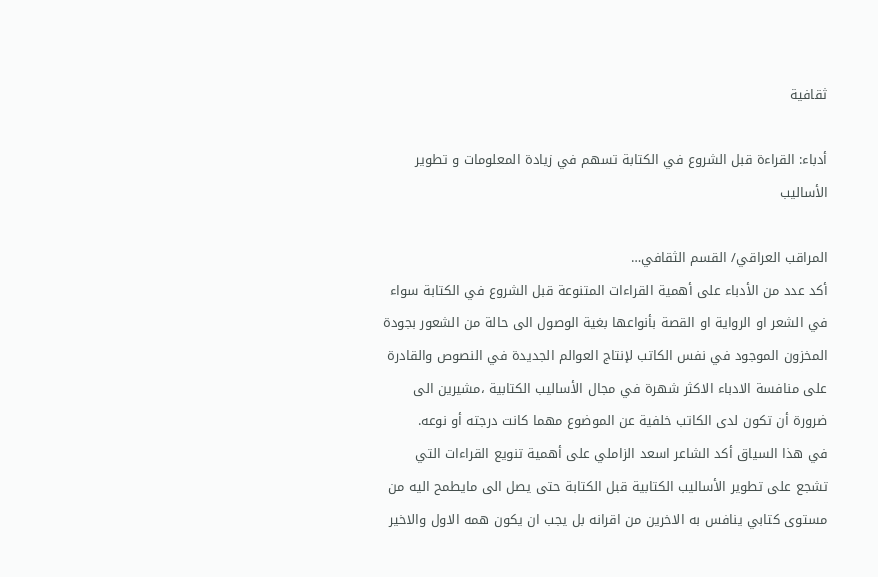ثقافية

أدباء: القراءة قبل الشروع في الكتابة تسهم في زيادة المعلومات و تطوير الأساليب

المراقب العراقي/ القسم الثقافي…
أكد عدد من الأدباء على أهمية القراءات المتنوعة قبل الشروع في الكتابة سواء في الشعر او الرواية او القصة بأنواعها بغية الوصول الى حالة من الشعور بجودة المخزون الموجود في نفس الكاتب لإنتاج العوالم الجديدة في النصوص والقادرة على منافسة الادباء الاكثر شهرة في مجال الأساليب الكتابية ،مشيرين الى ضرورة أن تكون لدى الكاتب خلفية عن الموضوع مهما كانت درجته أو نوعه.
في هذا السياق أكد الشاعر اسعد الزاملي على أهمية تنويع القراءات التي تشجع على تطوير الأساليب الكتابية قبل الكتابة حتى يصل الى مايطمح اليه من مستوى كتابي ينافس به الاخرين من اقرانه بل يجب ان يكون همه الاول والاخير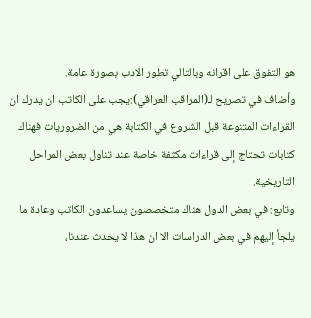هو التفوق على اقرانه وبالتالي تطور الادب بصورة عامة.
وأضاف في تصريح لـ(المراقب العراقي):يجب على الكاتب ان يدرك ان القراءات المتنوعة قبل الشروع في الكتابة هي من الضروريات فهناك كتابات تحتاج إلى قراءات مكثفة خاصة عند تناول بعض المراحل التاريخية.
وتابع: في بعض الدول هناك متخصصون يساعدون الكاتب وعادة ما يلجأ إليهم في بعض الدراسات الا ان هذا لا يحدث عندنا،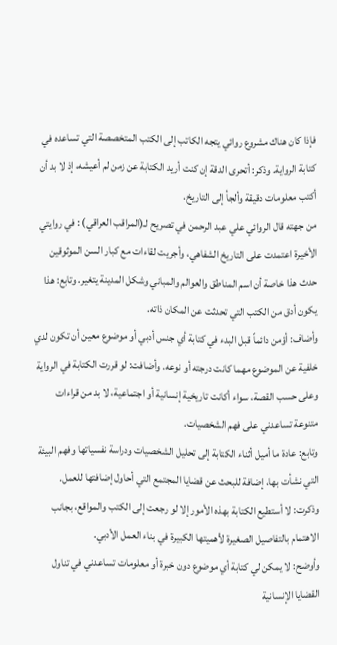فإذا كان هناك مشروع روائي يتجه الكاتب إلى الكتب المتخصصة التي تساعده في كتابة الرواية. وذكر: أتحرى الدقة إن كنت أريد الكتابة عن زمن لم أعيشه، إذ لا بد أن أكتب معلومات دقيقة وألجأ إلى التاريخ.
من جهته قال الروائي علي عبد الرحمن في تصريح لـ(المراقب العراقي) : في روايتي الأخيرة اعتمدت على التاريخ الشفاهي، وأجريت لقاءات مع كبار السن الموثوقين حدث هذا خاصة أن اسم المناطق والعوالم والمباني وشكل المدينة يتغير. وتابع: هذا يكون أدق من الكتب التي تحدثت عن المكان ذاته.
وأضاف: أؤمن دائماً قبل البدء في كتابة أي جنس أدبي أو موضوع معين أن تكون لدي خلفية عن الموضوع مهما كانت درجته أو نوعه. وأضافت: لو قررت الكتابة في الرواية وعلى حسب القصة، سواء أكانت تاريخية إنسانية أو اجتماعية، لا بد من قراءات متنوعة تساعدني على فهم الشخصيات.
وتابع: عادة ما أميل أثناء الكتابة إلى تحليل الشخصيات ودراسة نفسياتها وفهم البيئة التي نشأت بها، إضافة للبحث عن قضايا المجتمع التي أحاول إضافتها للعمل. وذكرت: لا أستطيع الكتابة بهذه الأمور إلا لو رجعت إلى الكتب والمواقع، بجانب الاهتمام بالتفاصيل الصغيرة لأهميتها الكبيرة في بناء العمل الأدبي.
وأوضح: لا يمكن لي كتابة أي موضوع دون خبرة أو معلومات تساعدني في تناول القضايا الإنسانية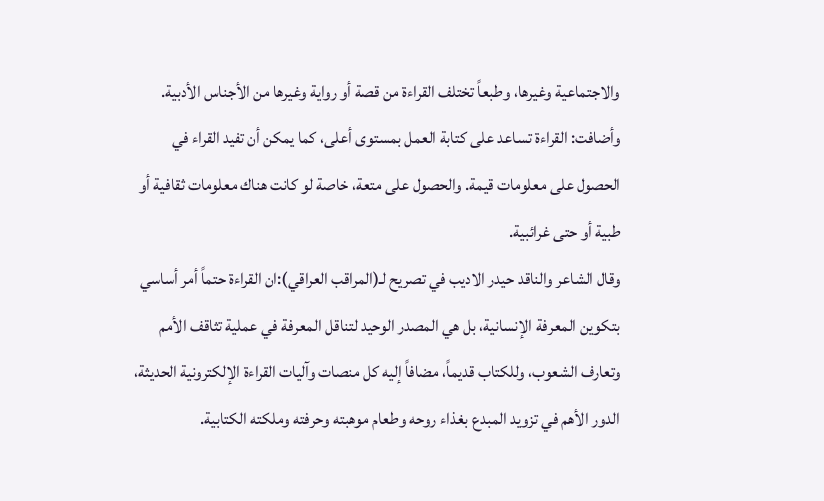والاجتماعية وغيرها، وطبعاً تختلف القراءة من قصة أو رواية وغيرها من الأجناس الأدبية. وأضافت: القراءة تساعد على كتابة العمل بمستوى أعلى، كما يمكن أن تفيد القراء في الحصول على معلومات قيمة. والحصول على متعة، خاصة لو كانت هناك معلومات ثقافية أو طبية أو حتى غرائبية.
وقال الشاعر والناقد حيدر الاديب في تصريح لـ(المراقب العراقي):ان القراءة حتماً أمر أساسي بتكوين المعرفة الإنسانية، بل هي المصدر الوحيد لتناقل المعرفة في عملية تثاقف الأمم وتعارف الشعوب، وللكتاب قديماً، مضافاً إليه كل منصات وآليات القراءة الإلكترونية الحديثة، الدور الأهم في تزويد المبدع بغذاء روحه وطعام موهبته وحرفته وملكته الكتابية.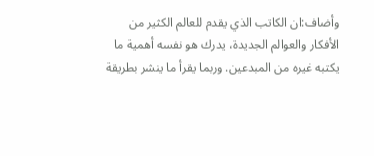وأضاف:ان الكاتب الذي يقدم للعالم الكثير من الأفكار والعوالم الجديدة، يدرك هو نفسه أهمية ما يكتبه غيره من المبدعين. وربما يقرأ ما ينشر بطريقة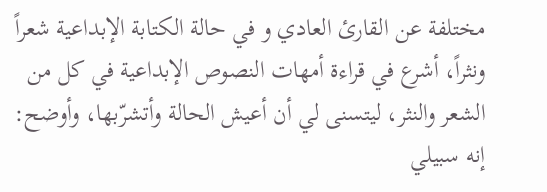مختلفة عن القارئ العادي و في حالة الكتابة الإبداعية شعراً ونثراً، أشرع في قراءة أمهات النصوص الإبداعية في كل من الشعر والنثر، ليتسنى لي أن أعيش الحالة وأتشرّبها، وأوضح: إنه سبيلي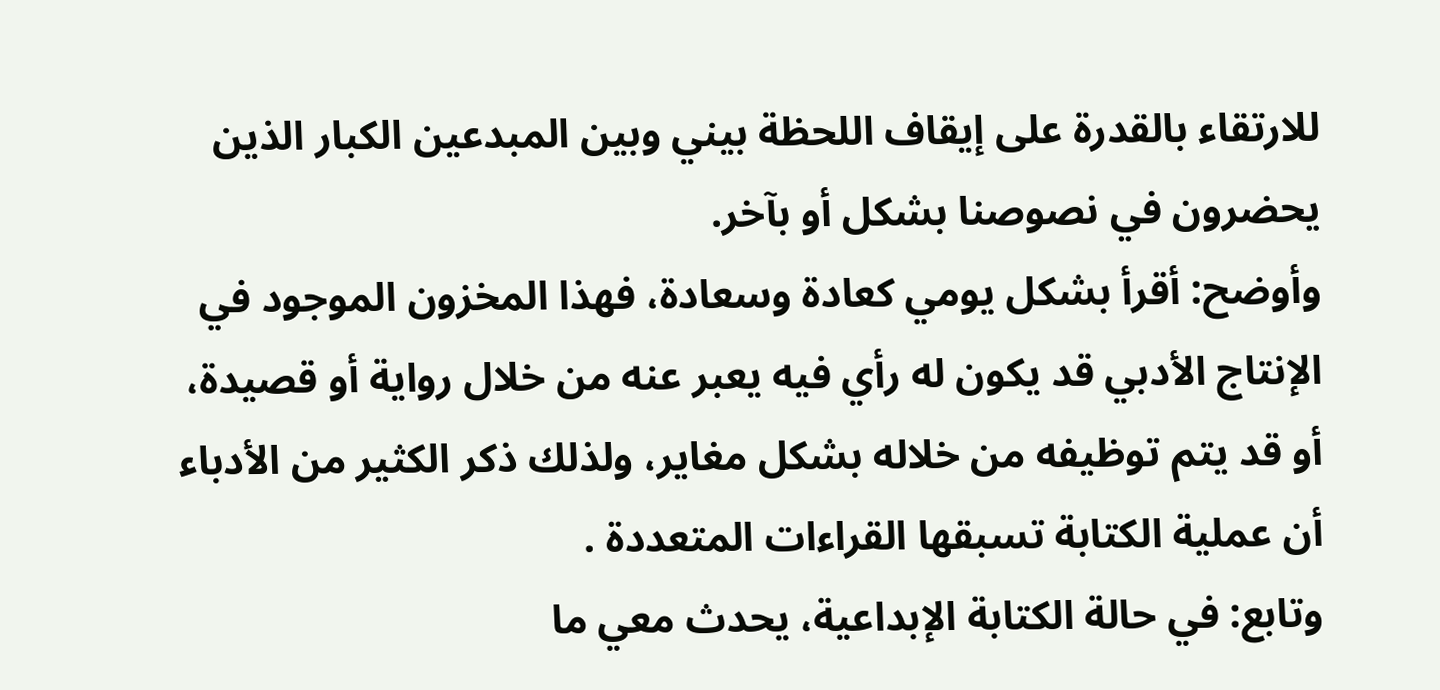للارتقاء بالقدرة على إيقاف اللحظة بيني وبين المبدعين الكبار الذين يحضرون في نصوصنا بشكل أو بآخر.
وأوضح: أقرأ بشكل يومي كعادة وسعادة، فهذا المخزون الموجود في الإنتاج الأدبي قد يكون له رأي فيه يعبر عنه من خلال رواية أو قصيدة، أو قد يتم توظيفه من خلاله بشكل مغاير، ولذلك ذكر الكثير من الأدباء أن عملية الكتابة تسبقها القراءات المتعددة .
وتابع: في حالة الكتابة الإبداعية، يحدث معي ما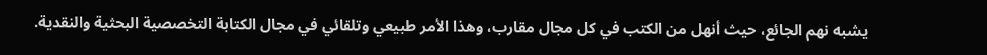يشبه نهم الجائع، حيث أنهل من الكتب في كل مجال مقارب، وهذا الأمر طبيعي وتلقائي في مجال الكتابة التخصصية البحثية والنقدية.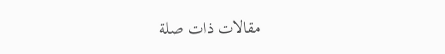مقالات ذات صلة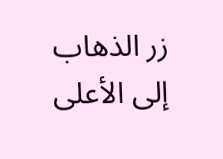زر الذهاب إلى الأعلى